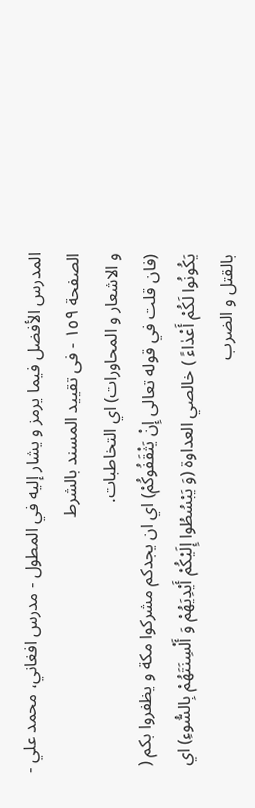المدرس الأفضل فيما يرمز و يشار إليه في المطول - مدرس افغاني، محمد علي - الصفحة ١٥٩ - فى تقييد المسند بالشرط
و الاشعار و المحاورات) اي التخاطبات.
(فان قلت في قوله تعالى إِنْ يَثْقَفُوكُمْ) اي ان يجدكم مشركوا مكة و يظفروا بكم ( يَكُونُوا لَكُمْ أَعْدٰاءً ) خالصي العداوة (وَ يَبْسُطُوا إِلَيْكُمْ أَيْدِيَهُمْ وَ أَلْسِنَتَهُمْ بِالسُّوءِ) اي بالقتل و الضرب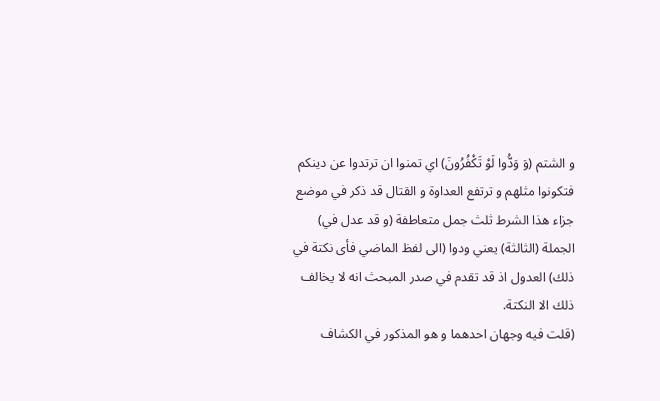و الشتم (وَ وَدُّوا لَوْ تَكْفُرُونَ) اي تمنوا ان ترتدوا عن دينكم فتكونوا مثلهم و ترتفع العداوة و القتال قد ذكر في موضع جزاء هذا الشرط ثلث جمل متعاطفة (و قد عدل في) الجملة (الثالثة) يعني ودوا (الى لفظ الماضي فأى نكتة في ذلك) العدول اذ قد تقدم في صدر المبحث انه لا يخالف ذلك الا النكتة.
(قلت فيه وجهان احدهما و هو المذكور في الكشاف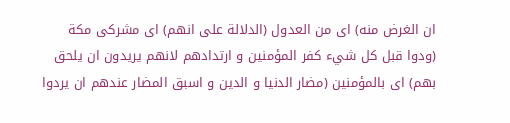ان الغرض منه) اى من العدول (الدلالة على انهم) اى مشركى مكة (ودوا قبل كل شيء كفر المؤمنين و ارتدادهم لانهم يريدون ان يلحق بهم) اى بالمؤمنين (مضار الدنيا و الدين و اسبق المضار عندهم ان يردوا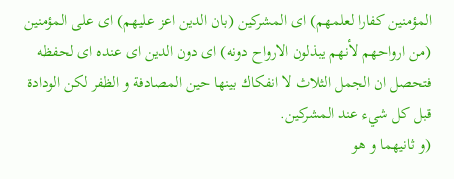المؤمنين كفارا لعلمهم) اى المشركين (بان الدين اعز عليهم) اى على المؤمنين (من ارواحهم لأنهم يبذلون الارواح دونه) اى دون الدين اى عنده اى لحفظه فتحصل ان الجمل الثلاث لا انفكاك بينها حين المصادفة و الظفر لكن الودادة قبل كل شيء عند المشركين.
(و ثانيهما و هو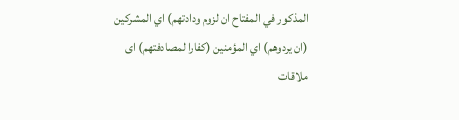المذكور في المفتاح ان لزوم ودادتهم) اي المشركين (ان يردوهم) اي المؤمنين (كفارا لمصادفتهم) اى ملاقات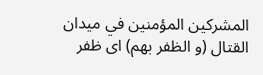المشركين المؤمنين في ميدان القتال (و الظفر بهم) اى ظفر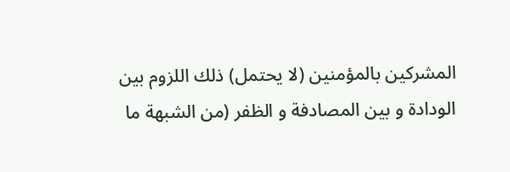المشركين بالمؤمنين (لا يحتمل) ذلك اللزوم بين الودادة و بين المصادفة و الظفر (من الشبهة ما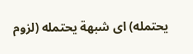يحتمله) اى شبهة يحتمله (لزوم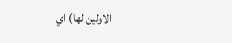الاولين لها) اي